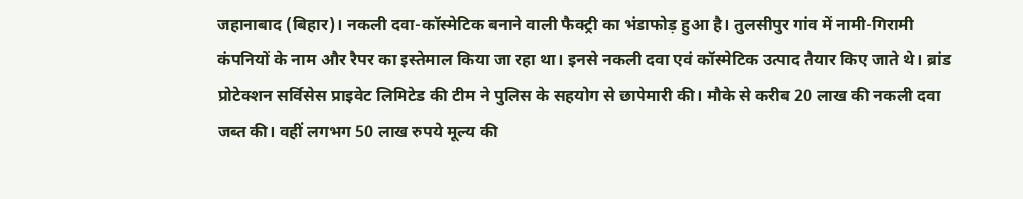जहानाबाद (बिहार)। नकली दवा-कॉस्मेटिक बनाने वाली फैक्ट्री का भंडाफोड़ हुआ है। तुलसीपुर गांव में नामी-गिरामी कंपनियों के नाम और रैपर का इस्तेमाल किया जा रहा था। इनसे नकली दवा एवं कॉस्मेटिक उत्पाद तैयार किए जाते थे। ब्रांड प्रोटेक्शन सर्विसेस प्राइवेट लिमिटेड की टीम ने पुलिस के सहयोग से छापेमारी की। मौके से करीब 20 लाख की नकली दवा जब्त की। वहीं लगभग 50 लाख रुपये मूल्य की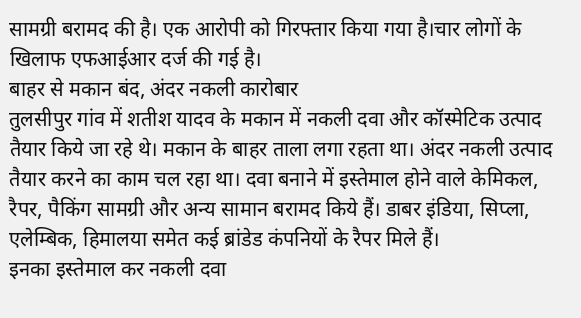सामग्री बरामद की है। एक आरोपी को गिरफ्तार किया गया है।चार लोगों के खिलाफ एफआईआर दर्ज की गई है।
बाहर से मकान बंद, अंदर नकली कारोबार
तुलसीपुर गांव में शतीश यादव के मकान में नकली दवा और कॉस्मेटिक उत्पाद तैयार किये जा रहे थे। मकान के बाहर ताला लगा रहता था। अंदर नकली उत्पाद तैयार करने का काम चल रहा था। दवा बनाने में इस्तेमाल होने वाले केमिकल, रैपर, पैकिंग सामग्री और अन्य सामान बरामद किये हैं। डाबर इंडिया, सिप्ला, एलेम्बिक, हिमालया समेत कई ब्रांडेड कंपनियों के रैपर मिले हैं।
इनका इस्तेमाल कर नकली दवा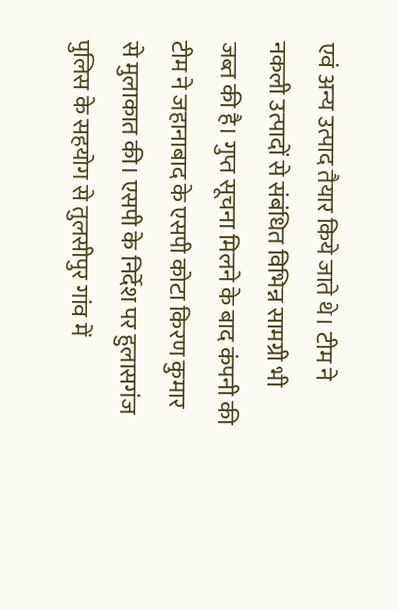एवं अन्य उत्पाद तैयार किये जाते थे। टीम ने नकली उत्पादों से संबंधित विभिन्न सामग्री भी जब्त की है। गुप्त सूचना मिलने के बाद कंपनी की टीम ने जहानाबाद के एसपी कोटा किरण कुमार से मुलाकात की। एसपी के निर्देश पर हुलासगंज पुलिस के सहयोग से तुलसीपुर गांव में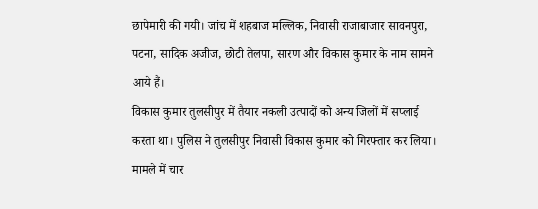छापेमारी की गयी। जांच में शहबाज मल्लिक, निवासी राजाबाजार सावनपुरा, पटना, सादिक अजीज, छोटी तेलपा, सारण और विकास कुमार के नाम सामने आये हैं।
विकास कुमार तुलसीपुर में तैयार नकली उत्पादों को अन्य जिलों में सप्लाई करता था। पुलिस ने तुलसीपुर निवासी विकास कुमार को गिरफ्तार कर लिया। मामले में चार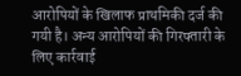आरोपियों के खिलाफ प्राथमिकी दर्ज की गयी है। अन्य आरोपियों की गिरफ्तारी के लिए कार्रवाई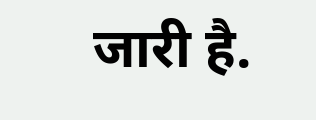जारी है.